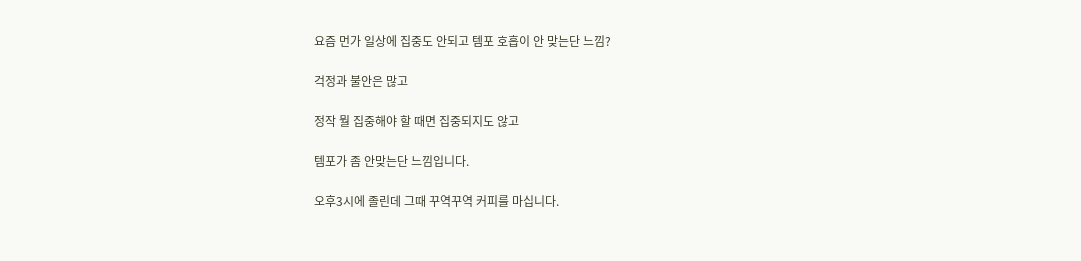요즘 먼가 일상에 집중도 안되고 템포 호흡이 안 맞는단 느낌?

걱정과 불안은 많고

정작 뭘 집중해야 할 때면 집중되지도 않고

템포가 좀 안맞는단 느낌입니다.

오후3시에 졸린데 그때 꾸역꾸역 커피를 마십니다.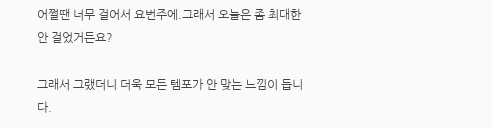어쩔땐 너무 걸어서 요번주에.그래서 오늘은 좀 최대한 안 걸었거든요?

그래서 그랬더니 더욱 모든 템포가 안 맞는 느낌이 듭니다.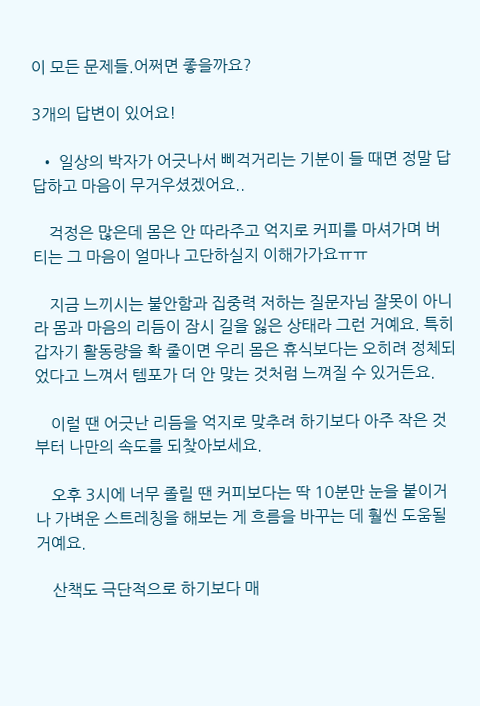이 모든 문제들.어쩌면 좋을까요?

3개의 답변이 있어요!

  • 일상의 박자가 어긋나서 삐걱거리는 기분이 들 때면 정말 답답하고 마음이 무거우셨겠어요..

    걱정은 많은데 몸은 안 따라주고 억지로 커피를 마셔가며 버티는 그 마음이 얼마나 고단하실지 이해가가요ㅠㅠ

    지금 느끼시는 불안함과 집중력 저하는 질문자님 잘못이 아니라 몸과 마음의 리듬이 잠시 길을 잃은 상태라 그런 거예요. 특히 갑자기 활동량을 확 줄이면 우리 몸은 휴식보다는 오히려 정체되었다고 느껴서 템포가 더 안 맞는 것처럼 느껴질 수 있거든요.

    이럴 땐 어긋난 리듬을 억지로 맞추려 하기보다 아주 작은 것부터 나만의 속도를 되찾아보세요.

    오후 3시에 너무 졸릴 땐 커피보다는 딱 10분만 눈을 붙이거나 가벼운 스트레칭을 해보는 게 흐름을 바꾸는 데 훨씬 도움될 거예요.

    산책도 극단적으로 하기보다 매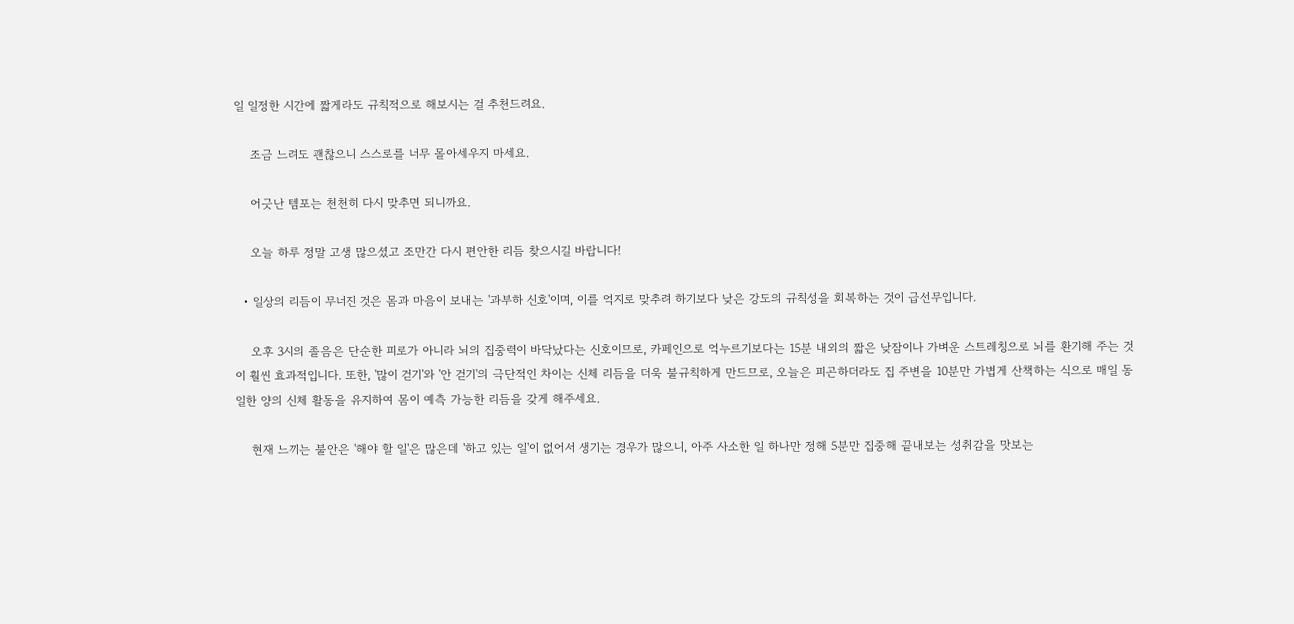일 일정한 시간에 짧게라도 규칙적으로 해보시는 걸 추천드려요.

    조금 느려도 괜찮으니 스스로를 너무 몰아세우지 마세요.

    어긋난 템포는 천천히 다시 맞추면 되니까요.

    오늘 하루 정말 고생 많으셨고 조만간 다시 편안한 리듬 찾으시길 바랍니다!

  • 일상의 리듬이 무너진 것은 몸과 마음이 보내는 '과부하 신호'이며, 이를 억지로 맞추려 하기보다 낮은 강도의 규칙성을 회복하는 것이 급선무입니다.

    오후 3시의 졸음은 단순한 피로가 아니라 뇌의 집중력이 바닥났다는 신호이므로, 카페인으로 억누르기보다는 15분 내외의 짧은 낮잠이나 가벼운 스트레칭으로 뇌를 환기해 주는 것이 훨씬 효과적입니다. 또한, '많이 걷기'와 '안 걷기'의 극단적인 차이는 신체 리듬을 더욱 불규칙하게 만드므로, 오늘은 피곤하더라도 집 주변을 10분만 가볍게 산책하는 식으로 매일 동일한 양의 신체 활동을 유지하여 몸이 예측 가능한 리듬을 갖게 해주세요.

    현재 느끼는 불안은 '해야 할 일'은 많은데 '하고 있는 일'이 없어서 생기는 경우가 많으니, 아주 사소한 일 하나만 정해 5분만 집중해 끝내보는 성취감을 맛보는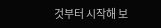것부터 시작해 보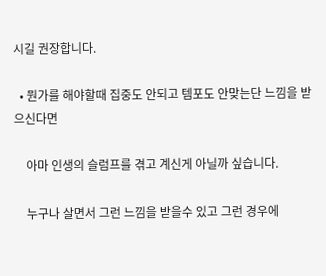시길 권장합니다.

  • 뭔가를 해야할때 집중도 안되고 템포도 안맞는단 느낌을 받으신다면

    아마 인생의 슬럼프를 겪고 계신게 아닐까 싶습니다.

    누구나 살면서 그런 느낌을 받을수 있고 그런 경우에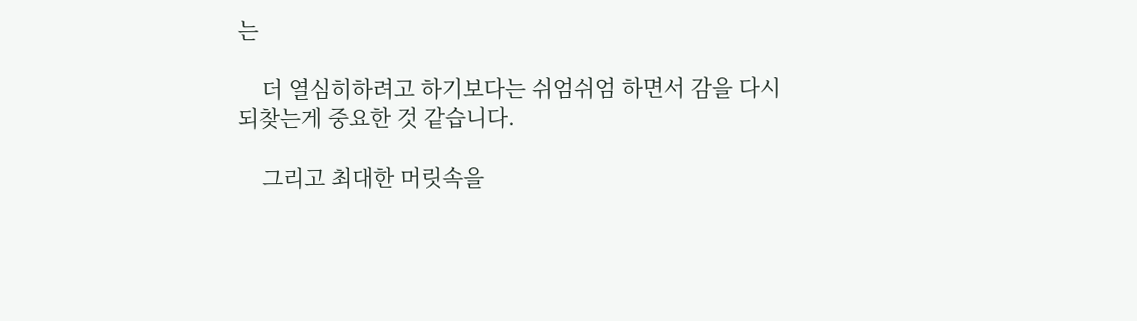는

    더 열심히하려고 하기보다는 쉬엄쉬엄 하면서 감을 다시 되찾는게 중요한 것 같습니다.

    그리고 최대한 머릿속을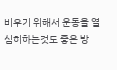비우기 위해서 운동을 열심히하는것도 좋은 방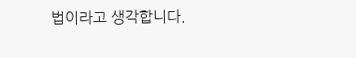법이라고 생각합니다.